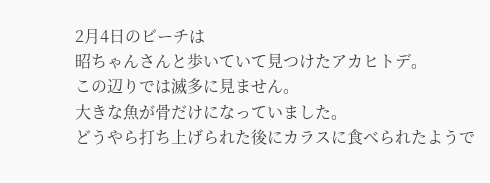2月4日のビーチは
昭ちゃんさんと歩いていて見つけたアカヒトデ。
この辺りでは滅多に見ません。
大きな魚が骨だけになっていました。
どうやら打ち上げられた後にカラスに食べられたようで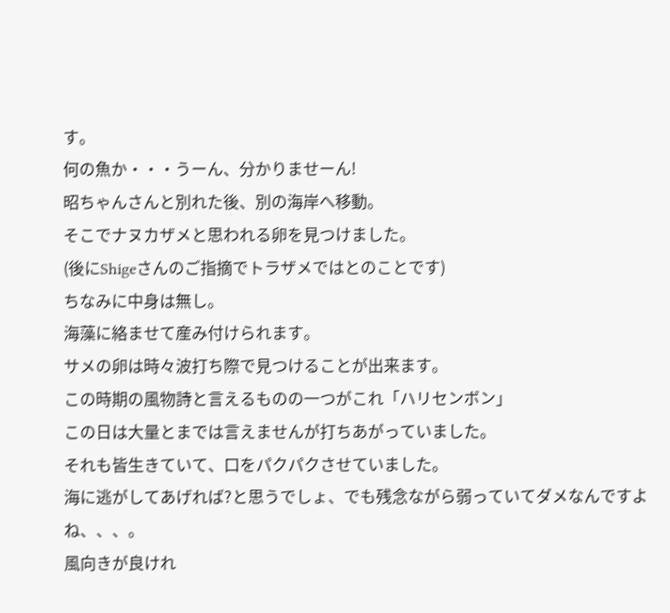す。
何の魚か・・・うーん、分かりませーん!
昭ちゃんさんと別れた後、別の海岸へ移動。
そこでナヌカザメと思われる卵を見つけました。
(後にShigeさんのご指摘でトラザメではとのことです)
ちなみに中身は無し。
海藻に絡ませて産み付けられます。
サメの卵は時々波打ち際で見つけることが出来ます。
この時期の風物詩と言えるものの一つがこれ「ハリセンボン」
この日は大量とまでは言えませんが打ちあがっていました。
それも皆生きていて、口をパクパクさせていました。
海に逃がしてあげれば?と思うでしょ、でも残念ながら弱っていてダメなんですよね、、、。
風向きが良けれ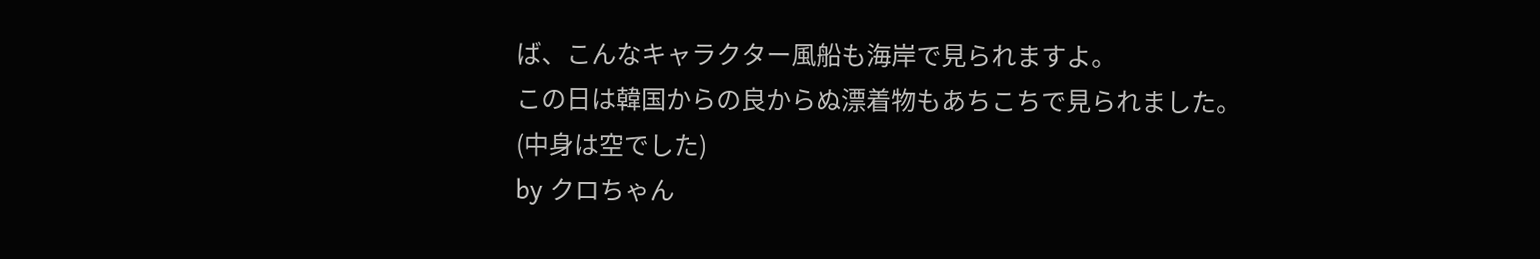ば、こんなキャラクター風船も海岸で見られますよ。
この日は韓国からの良からぬ漂着物もあちこちで見られました。
(中身は空でした)
by クロちゃん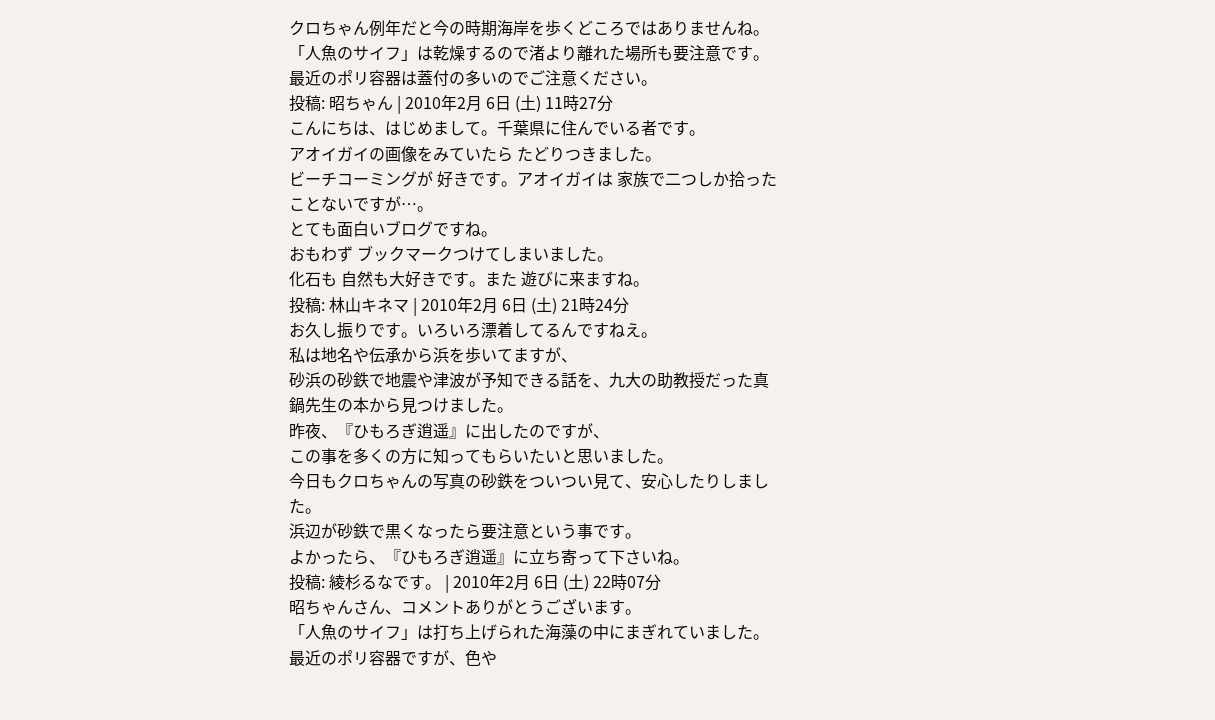クロちゃん例年だと今の時期海岸を歩くどころではありませんね。
「人魚のサイフ」は乾燥するので渚より離れた場所も要注意です。
最近のポリ容器は蓋付の多いのでご注意ください。
投稿: 昭ちゃん | 2010年2月 6日 (土) 11時27分
こんにちは、はじめまして。千葉県に住んでいる者です。
アオイガイの画像をみていたら たどりつきました。
ビーチコーミングが 好きです。アオイガイは 家族で二つしか拾ったことないですが…。
とても面白いブログですね。
おもわず ブックマークつけてしまいました。
化石も 自然も大好きです。また 遊びに来ますね。
投稿: 林山キネマ | 2010年2月 6日 (土) 21時24分
お久し振りです。いろいろ漂着してるんですねえ。
私は地名や伝承から浜を歩いてますが、
砂浜の砂鉄で地震や津波が予知できる話を、九大の助教授だった真鍋先生の本から見つけました。
昨夜、『ひもろぎ逍遥』に出したのですが、
この事を多くの方に知ってもらいたいと思いました。
今日もクロちゃんの写真の砂鉄をついつい見て、安心したりしました。
浜辺が砂鉄で黒くなったら要注意という事です。
よかったら、『ひもろぎ逍遥』に立ち寄って下さいね。
投稿: 綾杉るなです。 | 2010年2月 6日 (土) 22時07分
昭ちゃんさん、コメントありがとうございます。
「人魚のサイフ」は打ち上げられた海藻の中にまぎれていました。
最近のポリ容器ですが、色や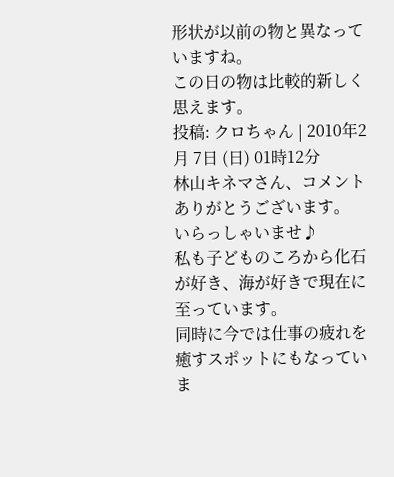形状が以前の物と異なっていますね。
この日の物は比較的新しく思えます。
投稿: クロちゃん | 2010年2月 7日 (日) 01時12分
林山キネマさん、コメントありがとうございます。
いらっしゃいませ♪
私も子どものころから化石が好き、海が好きで現在に至っています。
同時に今では仕事の疲れを癒すスポットにもなっていま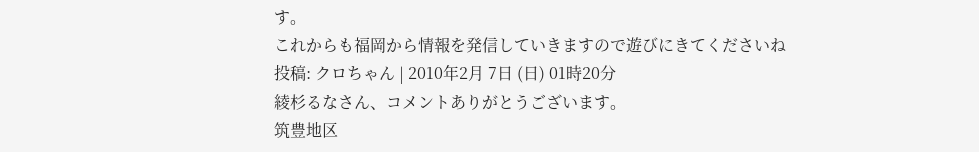す。
これからも福岡から情報を発信していきますので遊びにきてくださいね
投稿: クロちゃん | 2010年2月 7日 (日) 01時20分
綾杉るなさん、コメントありがとうございます。
筑豊地区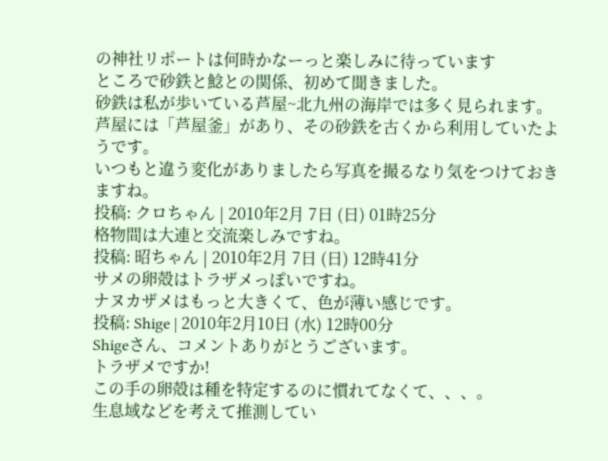の神社リポートは何時かなーっと楽しみに待っています
ところで砂鉄と鯰との関係、初めて聞きました。
砂鉄は私が歩いている芦屋~北九州の海岸では多く見られます。
芦屋には「芦屋釜」があり、その砂鉄を古くから利用していたようです。
いつもと違う変化がありましたら写真を撮るなり気をつけておきますね。
投稿: クロちゃん | 2010年2月 7日 (日) 01時25分
格物間は大連と交流楽しみですね。
投稿: 昭ちゃん | 2010年2月 7日 (日) 12時41分
サメの卵殻はトラザメっぽいですね。
ナヌカザメはもっと大きくて、色が薄い感じです。
投稿: Shige | 2010年2月10日 (水) 12時00分
Shigeさん、コメントありがとうございます。
トラザメですか!
この手の卵殻は種を特定するのに慣れてなくて、、、。
生息域などを考えて推測してい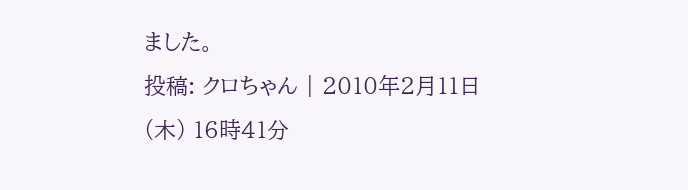ました。
投稿: クロちゃん | 2010年2月11日 (木) 16時41分